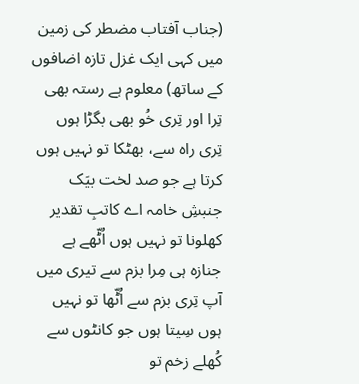(جناب آفتاب مضطر کی زمین میں کہی ایک غزل تازہ اضافوں کے ساتھ) معلوم ہے رستہ بھی تِرا اور تِری خُو بھی بگڑا ہوں تِری راہ سے، بھٹکا تو نہیں ہوں کرتا ہے جو صد لخت بیَک جنبشِ خامہ اے کاتبِ تقدیر کھلونا تو نہیں ہوں اُٹّھے ہے جنازہ ہی مِرا بزم سے تیری میں آپ تِری بزم سے اُٹّھا تو نہیں ہوں سِیتا ہوں جو کانٹوں سے کُھلے زخم تو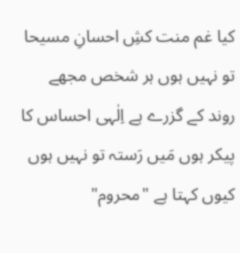کیا غم منت کشِ احسانِ مسیحا تو نہیں ہوں ہر شخص مجھے روند کے گزرے ہے اِلٰہی احساس کا پیکر ہوں مَیں رَستہ تو نہیں ہوں کیوں کہتا ہے "محروم"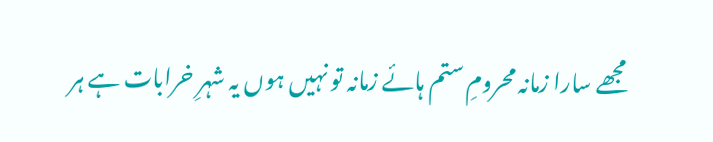مجھے سارا زمانہ محرومِ ستم ہائے زمانہ تو نہیں ہوں یہ شہرِ خرابات ہے ہر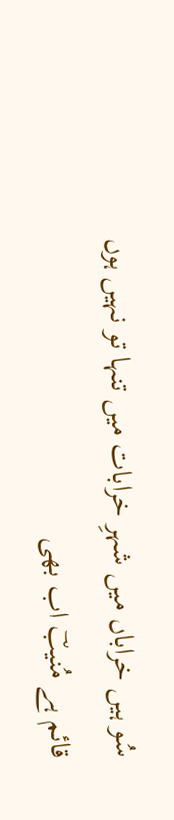سُو ہیں خراباں میں شہرِ خرابات میں تنہا تو نہیں ہوں قائم ہے مُنیبؔ اب بھی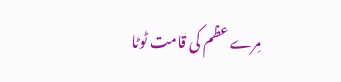مِرے عظم کی قامت ٹوٹا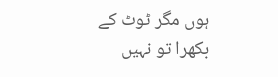ہوں مگر ٹوٹ کے بکھرا تو نہیں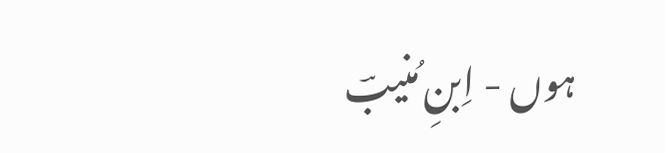ہوں - اِبنِ مُنیبؔ